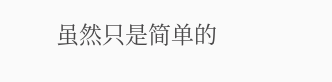虽然只是简单的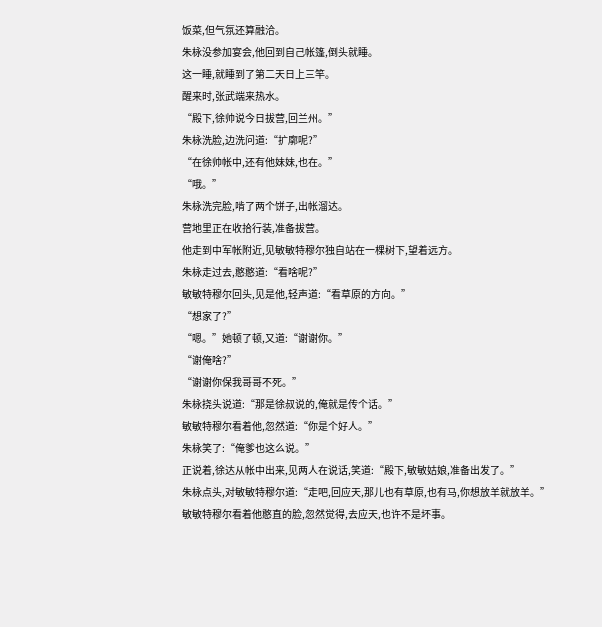饭菜,但气氛还算融洽。
朱栐没参加宴会,他回到自己帐篷,倒头就睡。
这一睡,就睡到了第二天日上三竿。
醒来时,张武端来热水。
“殿下,徐帅说今日拔营,回兰州。”
朱栐洗脸,边洗问道:“扩廓呢?”
“在徐帅帐中,还有他妹妹,也在。”
“哦。”
朱栐洗完脸,啃了两个饼子,出帐溜达。
营地里正在收拾行装,准备拔营。
他走到中军帐附近,见敏敏特穆尔独自站在一棵树下,望着远方。
朱栐走过去,憨憨道:“看啥呢?”
敏敏特穆尔回头,见是他,轻声道:“看草原的方向。”
“想家了?”
“嗯。”她顿了顿,又道:“谢谢你。”
“谢俺啥?”
“谢谢你保我哥哥不死。”
朱栐挠头说道:“那是徐叔说的,俺就是传个话。”
敏敏特穆尔看着他,忽然道:“你是个好人。”
朱栐笑了:“俺爹也这么说。”
正说着,徐达从帐中出来,见两人在说话,笑道:“殿下,敏敏姑娘,准备出发了。”
朱栐点头,对敏敏特穆尔道:“走吧,回应天,那儿也有草原,也有马,你想放羊就放羊。”
敏敏特穆尔看着他憨直的脸,忽然觉得,去应天,也许不是坏事。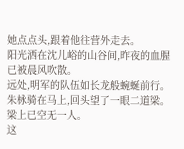她点点头,跟着他往营外走去。
阳光洒在沈儿峪的山谷间,昨夜的血腥已被晨风吹散。
远处,明军的队伍如长龙般蜿蜒前行。
朱栐骑在马上,回头望了一眼二道梁。
梁上已空无一人。
这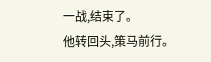一战,结束了。
他转回头,策马前行。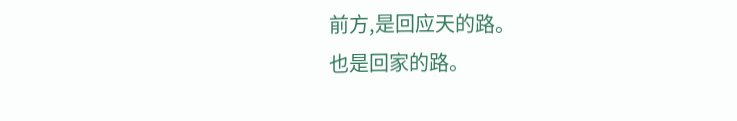前方,是回应天的路。
也是回家的路。